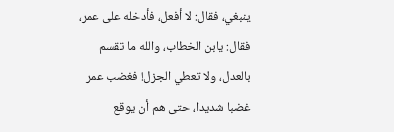ينبغي، فقال: لا أفعل، فأدخله على عمر، فقال: يابن الخطاب، والله ما تقسم بالعدل، ولا تعطي الجزل! فغضب عمر غضبا شديدا، حتى هم أن يوقع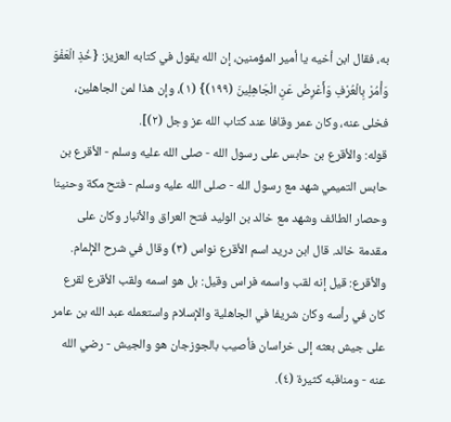به، فقال ابن أخيه يا أمير المؤمنين، إن الله يقول في كتابه العزيز: {خُذِ الْعَفْوَ وَأْمُرْ بِالْعُرْفِ وَأَعْرِضْ عَنِ الْجَاهِلِينَ (١٩٩)} (١)، وإن هذا لمن الجاهلين، فخلى عنه، وكان عمر وقافا عند كتاب الله عز وجل (٢)].
قوله: والأقرع بن حابس على رسول الله - صلى الله عليه وسلم - الأقرع بن حابس التميمي شهد مع رسول الله - صلى الله عليه وسلم - فتح مكة وحنينا وحصار الطائف وشهد مع خالد بن الوليد فتح العراق والأنبار وكان على مقدمة خالد. قال ابن دريد اسم الأقرع نواس (٣) وقال في شرح الإلمام.
والأقرع: قيل إنه لقب واسمه فراس وقيل: بل هو اسمه ولقب الأقرع لقرع كان في رأسه وكان شريفا في الجاهلية والإسلام واستعمله عبد الله بن عامر على جيش بعثه إلى خراسان فأصيب بالجوزجان هو والجيش - رضي الله عنه - ومناقبه كثيرة (٤).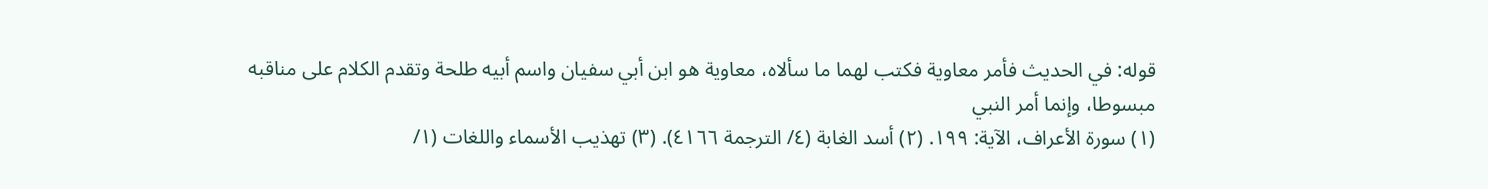قوله: في الحديث فأمر معاوية فكتب لهما ما سألاه، معاوية هو ابن أبي سفيان واسم أبيه طلحة وتقدم الكلام على مناقبه مبسوطا، وإنما أمر النبي
(١) سورة الأعراف، الآية: ١٩٩. (٢) أسد الغابة (٤/ الترجمة ٤١٦٦). (٣) تهذيب الأسماء واللغات (١/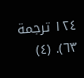١٢٤ ترجمة ٦٣). (٤)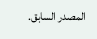المصدر السابق.